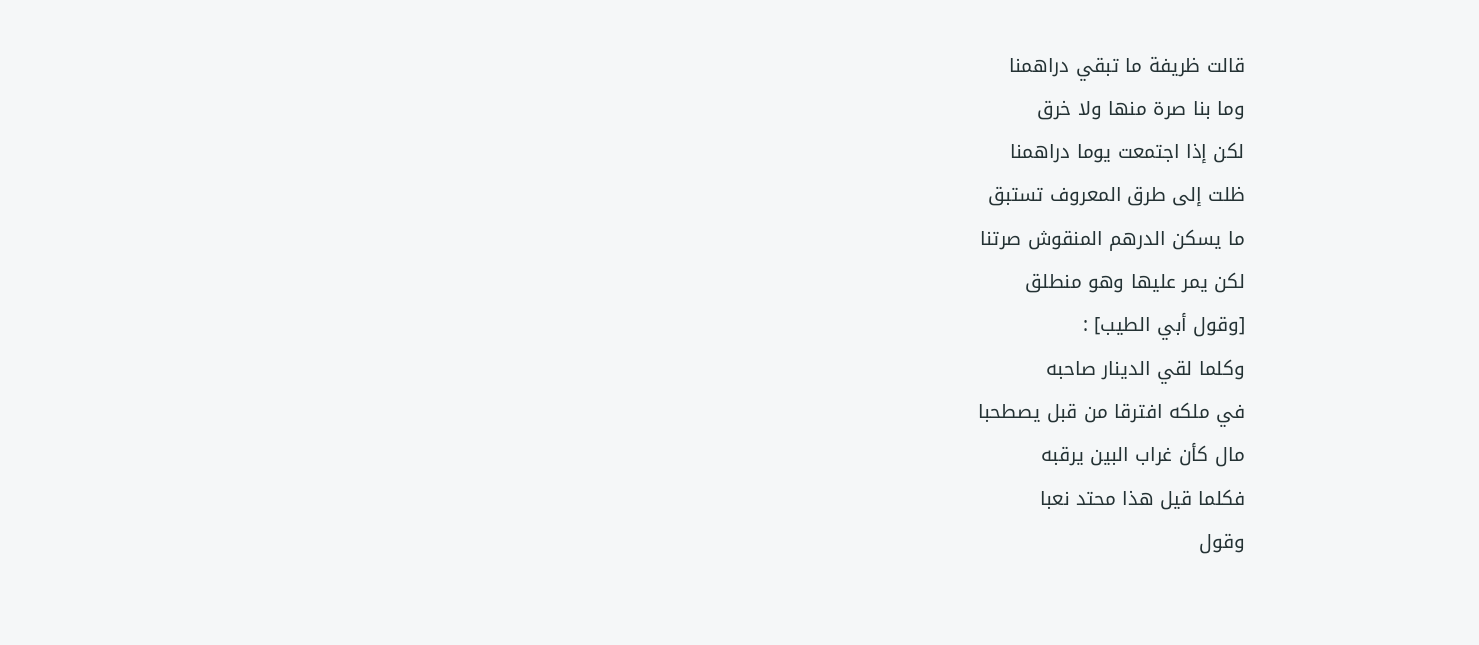قالت ظريفة ما تبقي دراهمنا
وما بنا صرة منها ولا خرق
لكن إذا اجتمعت يوما دراهمنا
ظلت إلى طرق المعروف تستبق
ما يسكن الدرهم المنقوش صرتنا
لكن يمر عليها وهو منطلق
[وقول أبي الطيب] :
وكلما لقي الدينار صاحبه
في ملكه افترقا من قبل يصطحبا
مال كأن غراب البين يرقبه
فكلما قيل هذا محتد نعبا
وقول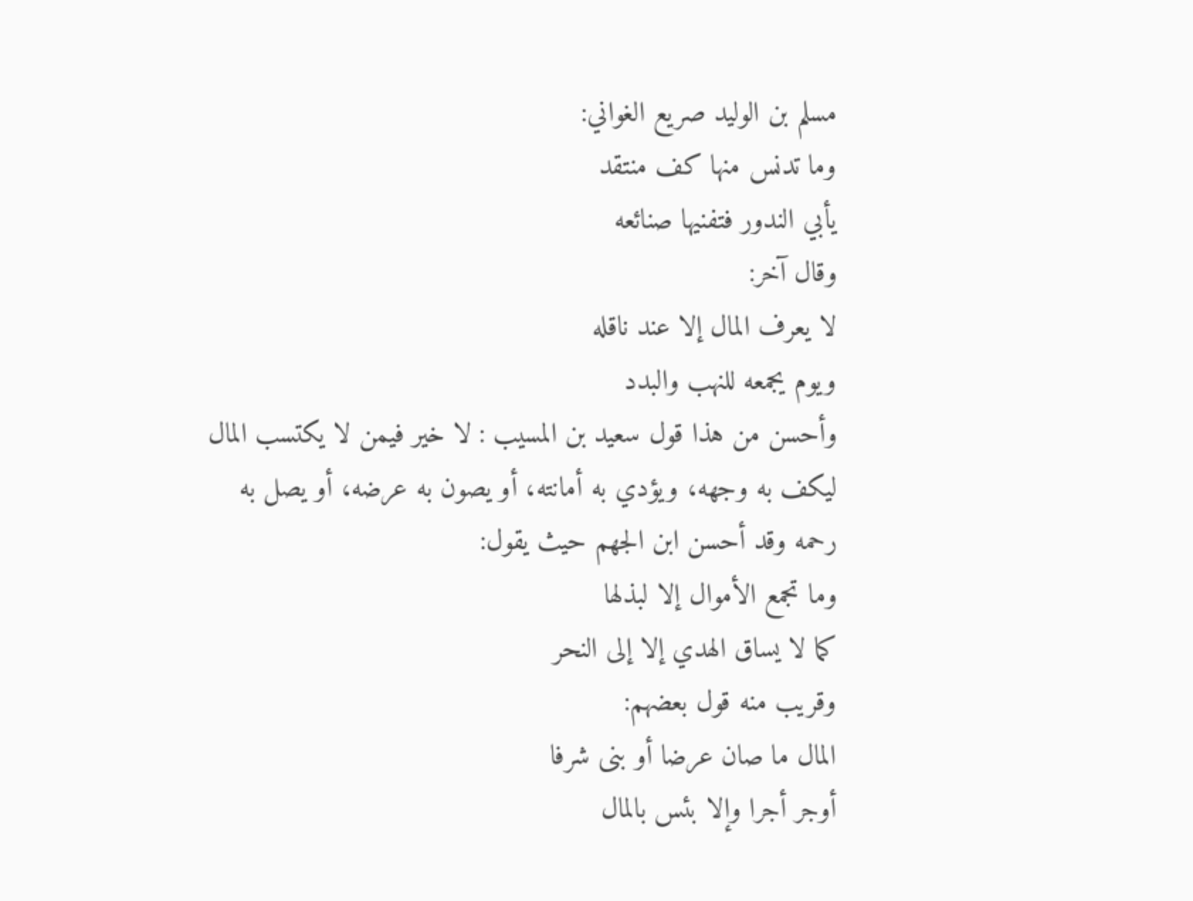مسلم بن الوليد صريع الغواني:
وما تدنس منها كف منتقد
يأبي الندور فتفنيها صنائعه
وقال آخر:
لا يعرف المال إلا عند ناقله
ويوم يجمعه للنهب والبدد
وأحسن من هذا قول سعيد بن المسيب : لا خير فيمن لا يكتسب المال ليكف به وجهه، ويؤدي به أمانته، أو يصون به عرضه، أو يصل به رحمه وقد أحسن ابن الجهم حيث يقول:
وما تجمع الأموال إلا لبذلها
كما لا يساق الهدي إلا إلى النحر
وقريب منه قول بعضهم:
المال ما صان عرضا أو بنى شرفا
أوجر أجرا وإلا بئس بالمال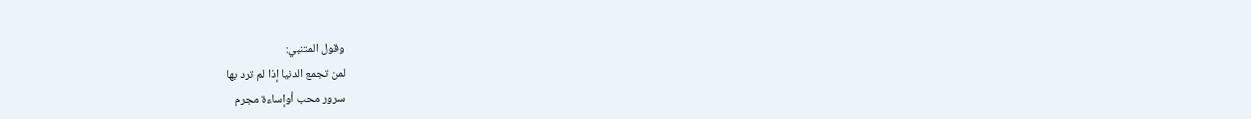وقول المتنبي:
لمن تجمع الدنيا إذا لم ترد بها
سرور محب أوإساءة مجرم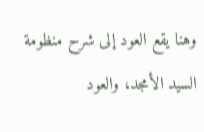وهنا يقع العود إلى شرح منظومة السيد الأمجد، والعود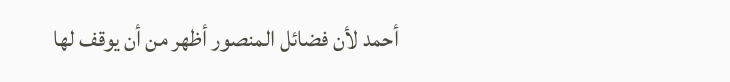أحمد لأن فضائل المنصور أظهر من أن يوقف لها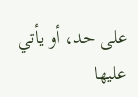على حد، أو يأتي عليها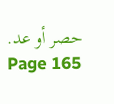حصر أو عد.
Page 165